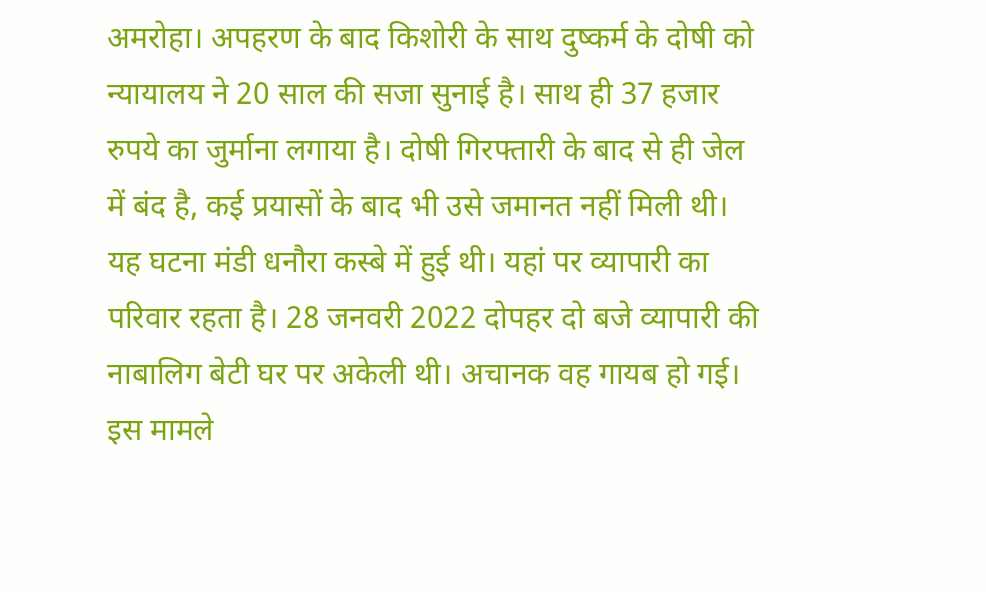अमरोहा। अपहरण के बाद किशोरी के साथ दुष्कर्म के दोषी को न्यायालय ने 20 साल की सजा सुनाई है। साथ ही 37 हजार रुपये का जुर्माना लगाया है। दोषी गिरफ्तारी के बाद से ही जेल में बंद है, कई प्रयासों के बाद भी उसे जमानत नहीं मिली थी।
यह घटना मंडी धनौरा कस्बे में हुई थी। यहां पर व्यापारी का परिवार रहता है। 28 जनवरी 2022 दोपहर दो बजे व्यापारी की नाबालिग बेटी घर पर अकेली थी। अचानक वह गायब हो गई। इस मामले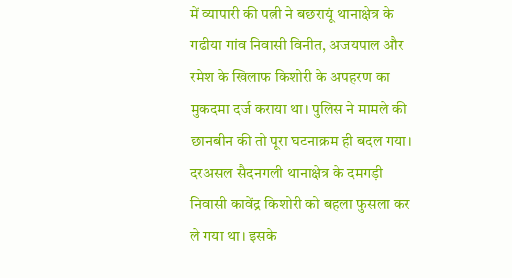में व्यापारी की पत्नी ने बछरायूं थानाक्षेत्र के गढीया गांव निवासी विनीत, अजयपाल और रमेश के खिलाफ किशोरी के अपहरण का मुकदमा दर्ज कराया था। पुलिस ने मामले की छानबीन की तो पूरा घटनाक्रम ही बदल गया। दरअसल सैदनगली थानाक्षेत्र के दमगड़ी निवासी कावेंद्र किशोरी को बहला फुसला कर ले गया था। इसके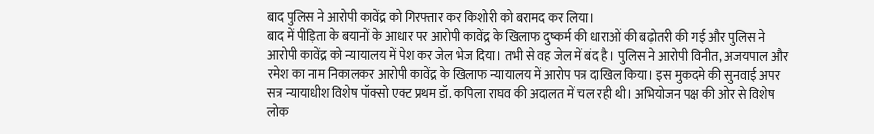बाद पुलिस ने आरोपी कावेंद्र को गिरफ्तार कर किशोरी को बरामद कर लिया।
बाद में पीड़िता के बयानों के आधार पर आरोपी कावेंद्र के खिलाफ दुष्कर्म की धाराओं की बढ़ोतरी की गई और पुलिस ने आरोपी कावेंद्र को न्यायालय में पेश कर जेल भेज दिया। तभी से वह जेल में बंद है। पुलिस ने आरोपी विनीत, अजयपाल और रमेश का नाम निकालकर आरोपी कावेंद्र के खिलाफ न्यायालय में आरोप पत्र दाखिल किया। इस मुकदमे की सुनवाई अपर सत्र न्यायाधीश विशेष पॉक्सो एक्ट प्रथम डॉ. कपिला राघव की अदालत में चल रही थी। अभियोजन पक्ष की ओर से विशेष लोक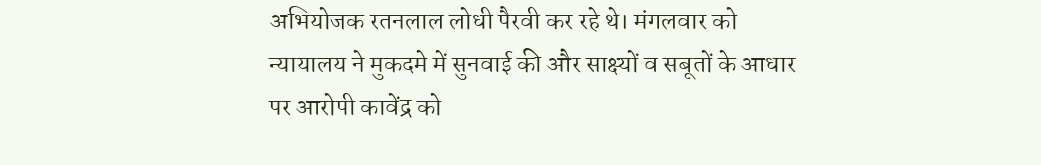अभियोजक रतनलाल लोधी पैरवी कर रहे थे। मंगलवार को न्यायालय ने मुकदमे में सुनवाई की और साक्ष्यों व सबूतों के आधार पर आरोपी कावेंद्र को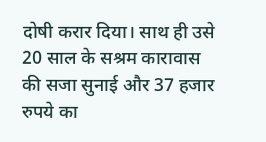दोषी करार दिया। साथ ही उसे 20 साल के सश्रम कारावास की सजा सुनाई और 37 हजार रुपये का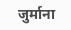जुर्माना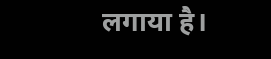लगाया है।